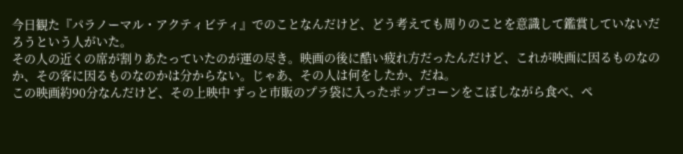今日観た『パラノーマル・アクティビティ』でのことなんだけど、どう考えても周りのことを意識して鑑賞していないだろうという人がいた。
その人の近くの席が割りあたっていたのが運の尽き。映画の後に酷い疲れ方だったんだけど、これが映画に因るものなのか、その客に因るものなのかは分からない。じゃあ、その人は何をしたか、だね。
この映画約90分なんだけど、その上映中 ずっと市販のプラ袋に入ったポップコーンをこぼしながら食べ、ペ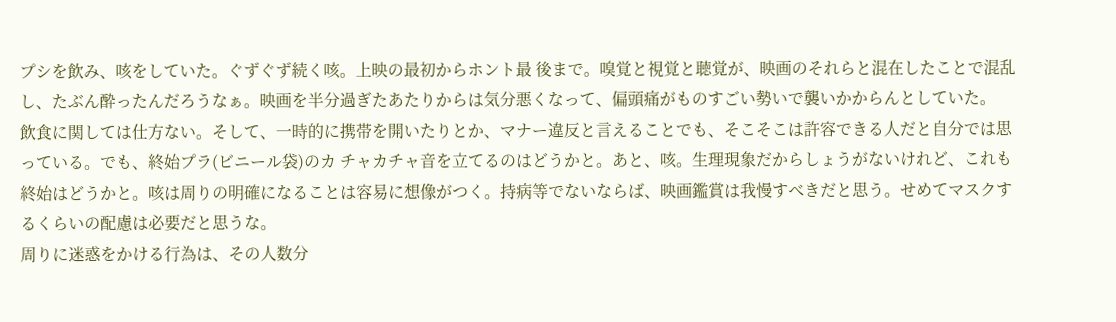プシを飲み、咳をしていた。ぐずぐず続く咳。上映の最初からホント最 後まで。嗅覚と視覚と聴覚が、映画のそれらと混在したことで混乱し、たぶん酔ったんだろうなぁ。映画を半分過ぎたあたりからは気分悪くなって、偏頭痛がものすごい勢いで襲いかからんとしていた。
飲食に関しては仕方ない。そして、一時的に携帯を開いたりとか、マナー違反と言えることでも、そこそこは許容できる人だと自分では思っている。でも、終始プラ(ビニール袋)のカ チャカチャ音を立てるのはどうかと。あと、咳。生理現象だからしょうがないけれど、これも終始はどうかと。咳は周りの明確になることは容易に想像がつく。持病等でないならば、映画鑑賞は我慢すべきだと思う。せめてマスクするくらいの配慮は必要だと思うな。
周りに迷惑をかける行為は、その人数分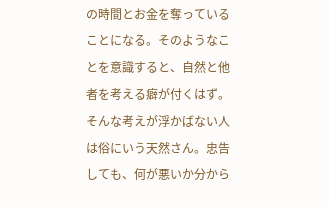の時間とお金を奪っていることになる。そのようなことを意識すると、自然と他者を考える癖が付くはず。そんな考えが浮かばない人は俗にいう天然さん。忠告しても、何が悪いか分から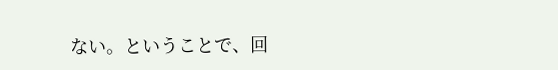ない。ということで、回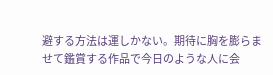避する方法は運しかない。期待に胸を膨らませて鑑賞する作品で今日のような人に会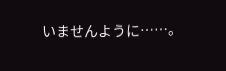いませんように……。